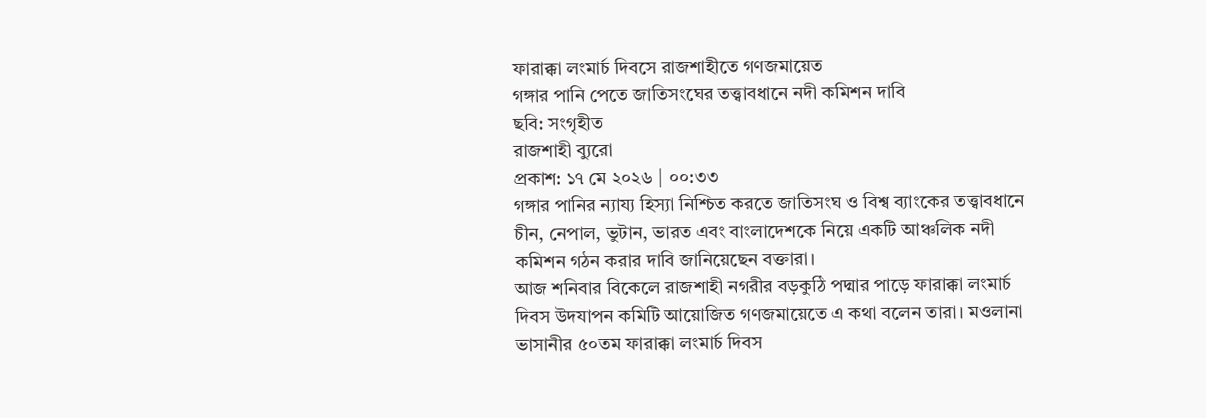ফারাক্কা লংমার্চ দিবসে রাজশাহীতে গণজমায়েত
গঙ্গার পানি পেতে জাতিসংঘের তত্ত্বাবধানে নদী কমিশন দাবি
ছবি: সংগৃহীত
রাজশাহী ব্যুরো
প্রকাশ: ১৭ মে ২০২৬ | ০০:৩৩
গঙ্গার পানির ন্যায্য হিস্যা নিশ্চিত করতে জাতিসংঘ ও বিশ্ব ব্যাংকের তত্ত্বাবধানে চীন, নেপাল, ভুটান, ভারত এবং বাংলাদেশকে নিয়ে একটি আঞ্চলিক নদী কমিশন গঠন করার দাবি জানিয়েছেন বক্তারা।
আজ শনিবার বিকেলে রাজশাহী নগরীর বড়কুঠি পদ্মার পাড়ে ফারাক্কা লংমার্চ দিবস উদযাপন কমিটি আয়োজিত গণজমায়েতে এ কথা বলেন তারা। মওলানা ভাসানীর ৫০তম ফারাক্কা লংমার্চ দিবস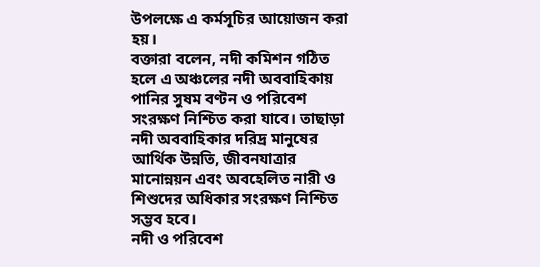উপলক্ষে এ কর্মসূচির আয়োজন করা হয়।
বক্তারা বলেন, নদী কমিশন গঠিত হলে এ অঞ্চলের নদী অববাহিকায় পানির সুষম বণ্টন ও পরিবেশ সংরক্ষণ নিশ্চিত করা যাবে। তাছাড়া নদী অববাহিকার দরিদ্র মানুষের আর্থিক উন্নতি, জীবনযাত্রার মানোন্নয়ন এবং অবহেলিত নারী ও শিশুদের অধিকার সংরক্ষণ নিশ্চিত সম্ভব হবে।
নদী ও পরিবেশ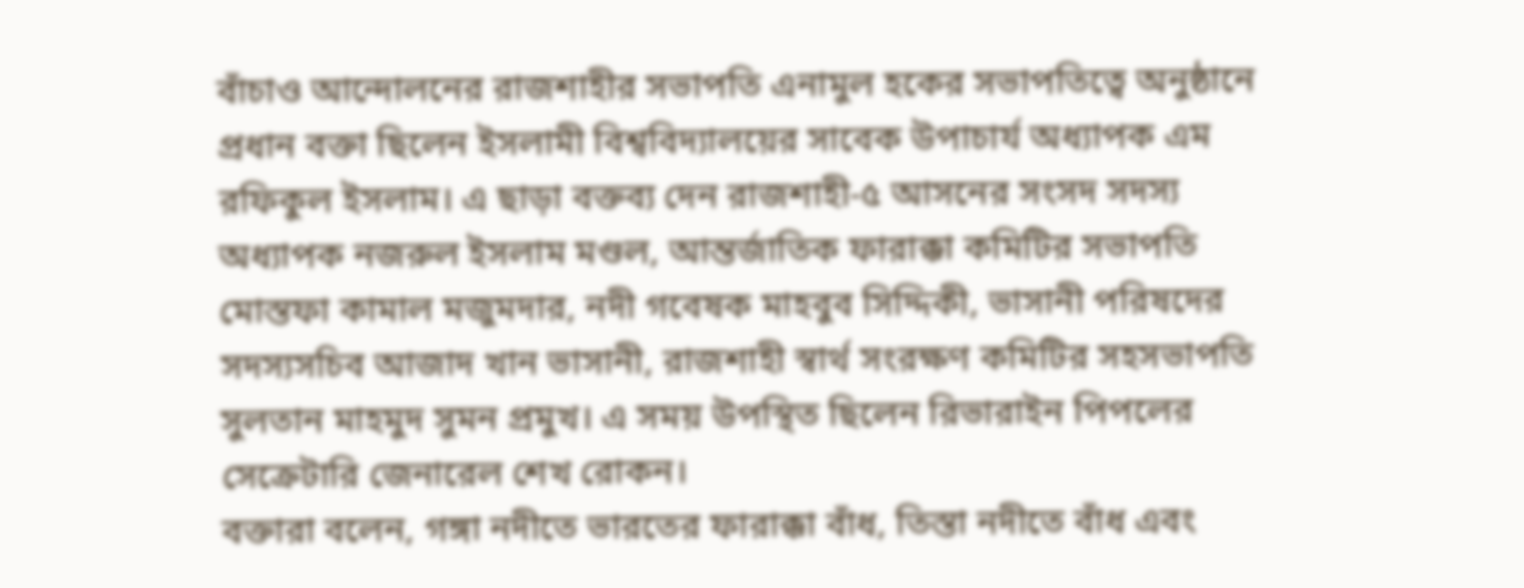বাঁচাও আন্দোলনের রাজশাহীর সভাপতি এনামুল হকের সভাপতিত্বে অনুষ্ঠানে প্রধান বক্তা ছিলেন ইসলামী বিশ্ববিদ্যালয়ের সাবেক উপাচার্য অধ্যাপক এম রফিকুল ইসলাম। এ ছাড়া বক্তব্য দেন রাজশাহী-৫ আসনের সংসদ সদস্য অধ্যাপক নজরুল ইসলাম মণ্ডল, আন্তর্জাতিক ফারাক্কা কমিটির সভাপতি মোস্তফা কামাল মজুমদার, নদী গবেষক মাহবুব সিদ্দিকী, ভাসানী পরিষদের সদস্যসচিব আজাদ খান ভাসানী, রাজশাহী স্বার্থ সংরক্ষণ কমিটির সহসভাপতি সুলতান মাহমুদ সুমন প্রমুখ। এ সময় উপস্থিত ছিলেন রিভারাইন পিপলের সেক্রেটারি জেনারেল শেখ রোকন।
বক্তারা বলেন, গঙ্গা নদীতে ভারতের ফারাক্কা বাঁধ, তিস্তা নদীতে বাঁধ এবং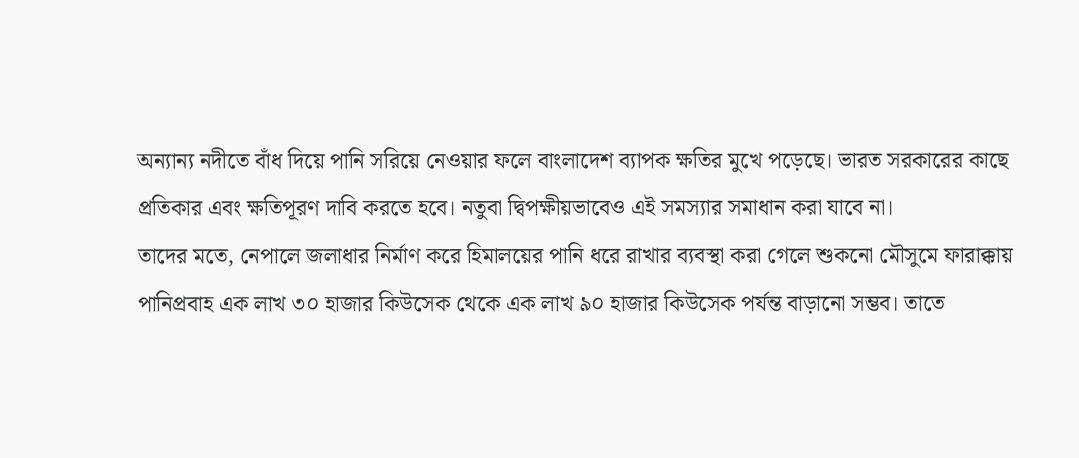অন্যান্য নদীতে বাঁধ দিয়ে পানি সরিয়ে নেওয়ার ফলে বাংলাদেশ ব্যাপক ক্ষতির মুখে পড়েছে। ভারত সরকারের কাছে প্রতিকার এবং ক্ষতিপূরণ দাবি করতে হবে। নতুবা দ্বিপক্ষীয়ভাবেও এই সমস্যার সমাধান করা যাবে না।
তাদের মতে, নেপালে জলাধার নির্মাণ করে হিমালয়ের পানি ধরে রাখার ব্যবস্থা করা গেলে শুকনো মৌসুমে ফারাক্কায় পানিপ্রবাহ এক লাখ ৩০ হাজার কিউসেক থেকে এক লাখ ৯০ হাজার কিউসেক পর্যন্ত বাড়ানো সম্ভব। তাতে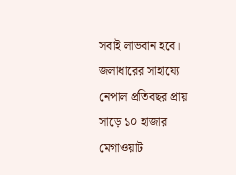সবাই লাভবান হবে। জলাধারের সাহায্যে নেপাল প্রতিবছর প্রায় সাড়ে ১০ হাজার মেগাওয়াট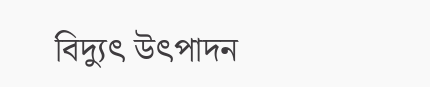বিদ্যুৎ উৎপাদন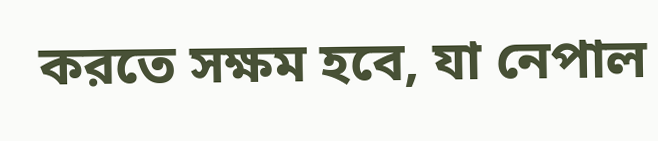করতে সক্ষম হবে, যা নেপাল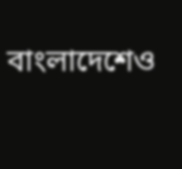বাংলাদেশেও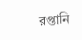রপ্তানি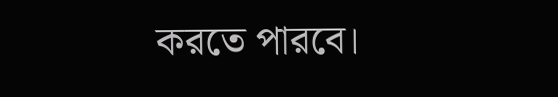করতে পারবে।